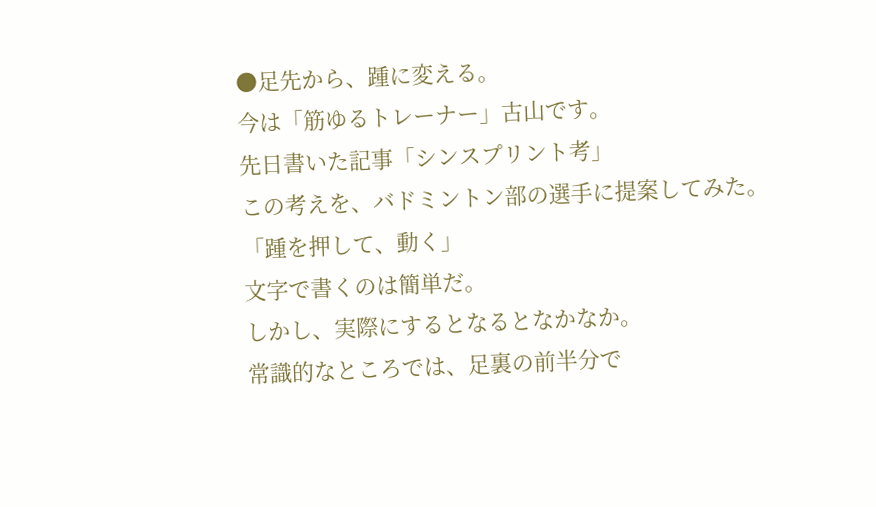●足先から、踵に変える。
今は「筋ゆるトレーナー」古山です。
先日書いた記事「シンスプリント考」
この考えを、バドミントン部の選手に提案してみた。
「踵を押して、動く」
文字で書くのは簡単だ。
しかし、実際にするとなるとなかなか。
常識的なところでは、足裏の前半分で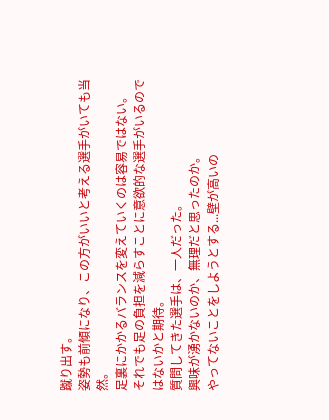蹴り出す。
姿勢も前傾になり、この方がいいと考える選手がいても当然。
足裏にかかるバランスを変えていくのは容易ではない。
それでも足の負担を減らすことに意欲的な選手がいるのではないかと期待。
質問してきた選手は、一人だった。
興味が湧かないのか、無理だと思ったのか。
やってないことをしようとする...壁が高いの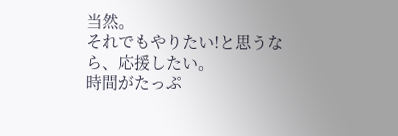当然。
それでもやりたい!と思うなら、応援したい。
時間がたっぷ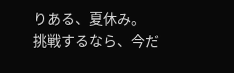りある、夏休み。
挑戦するなら、今だ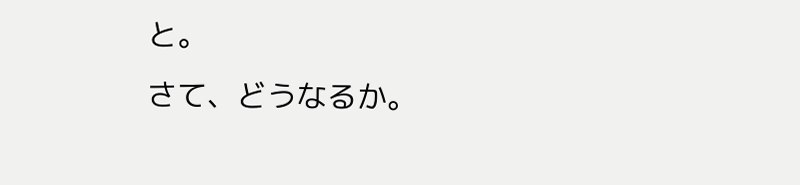と。
さて、どうなるか。